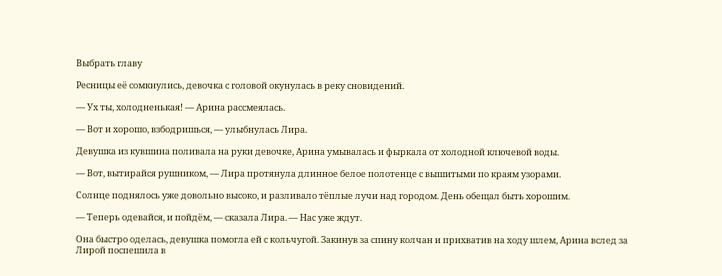Выбрать главу

Ресницы её сомкнулись, девочка с головой окунулась в реку сновидений.

— Ух ты, холодненькая! — Арина рассмеялась.

— Вот и хорошо, взбодришься, — улыбнулась Лира.

Девушка из кувшина поливала на руки девочке, Арина умывалась и фыркала от холодной ключевой воды.

— Вот, вытирайся рушником, — Лира протянула длинное белое полотенце с вышитыми по краям узорами.

Солнце поднялось уже довольно высоко, и разливало тёплые лучи над городом. День обещал быть хорошим.

— Теперь одевайся, и пойдём, — сказала Лира. — Нас уже ждут.

Она быстро оделась, девушка помогла ей с кольчугой. Закинув за спину колчан и прихватив на ходу шлем, Арина вслед за Лирой поспешила в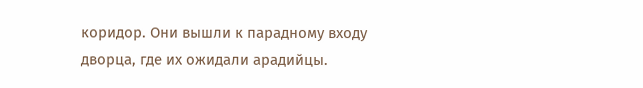коридор. Они вышли к парадному входу дворца, где их ожидали арадийцы.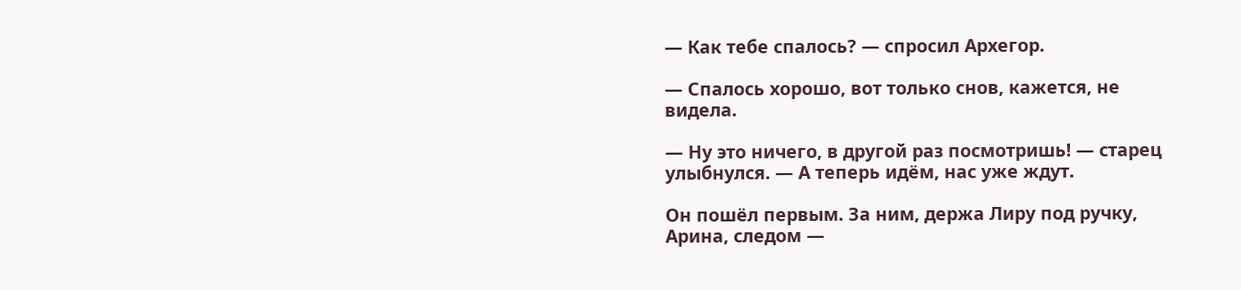— Как тебе спалось? — спросил Архегор.

— Спалось хорошо, вот только снов, кажется, не видела.

— Ну это ничего, в другой раз посмотришь! — старец улыбнулся. — А теперь идём, нас уже ждут.

Он пошёл первым. За ним, держа Лиру под ручку, Арина, следом —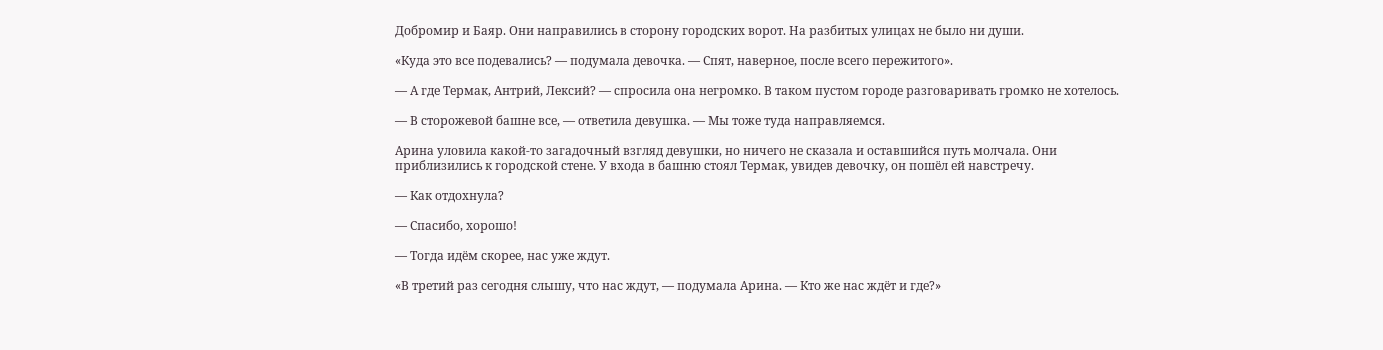Добромир и Баяр. Они направились в сторону городских ворот. На разбитых улицах не было ни души.

«Куда это все подевались? — подумала девочка. — Спят, наверное, после всего пережитого».

— А где Термак, Антрий, Лексий? — спросила она негромко. В таком пустом городе разговаривать громко не хотелось.

— В сторожевой башне все, — ответила девушка. — Мы тоже туда направляемся.

Арина уловила какой-то загадочный взгляд девушки, но ничего не сказала и оставшийся путь молчала. Они приблизились к городской стене. У входа в башню стоял Термак, увидев девочку, он пошёл ей навстречу.

— Как отдохнула?

— Спасибо, хорошо!

— Тогда идём скорее, нас уже ждут.

«В третий раз сегодня слышу, что нас ждут, — подумала Арина. — Кто же нас ждёт и где?»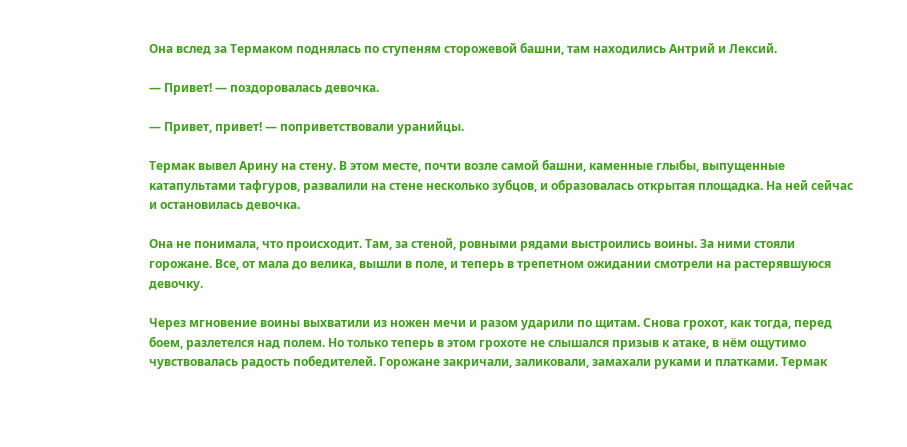Она вслед за Термаком поднялась по ступеням сторожевой башни, там находились Антрий и Лексий.

— Привет! — поздоровалась девочка.

— Привет, привет! — поприветствовали уранийцы.

Термак вывел Арину на стену. В этом месте, почти возле самой башни, каменные глыбы, выпущенные катапультами тафгуров, развалили на стене несколько зубцов, и образовалась открытая площадка. На ней сейчас и остановилась девочка.

Она не понимала, что происходит. Там, за стеной, ровными рядами выстроились воины. За ними стояли горожане. Все, от мала до велика, вышли в поле, и теперь в трепетном ожидании смотрели на растерявшуюся девочку.

Через мгновение воины выхватили из ножен мечи и разом ударили по щитам. Снова грохот, как тогда, перед боем, разлетелся над полем. Но только теперь в этом грохоте не слышался призыв к атаке, в нём ощутимо чувствовалась радость победителей. Горожане закричали, заликовали, замахали руками и платками. Термак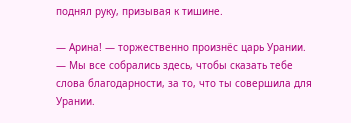поднял руку, призывая к тишине.

— Арина! — торжественно произнёс царь Урании. — Мы все собрались здесь, чтобы сказать тебе слова благодарности, за то, что ты совершила для Урании.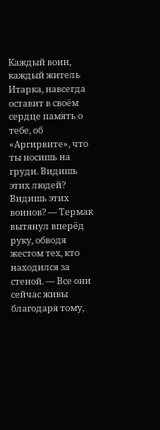Каждый воин, каждый житель Итарка, навсегда оставит в своём сердце память о тебе, об «Аргирвите», что ты носишь на груди. Видишь этих людей? Видишь этих воинов? — Термак вытянул вперёд руку, обводя жестом тех, кто находился за стеной. — Все они сейчас живы благодаря тому,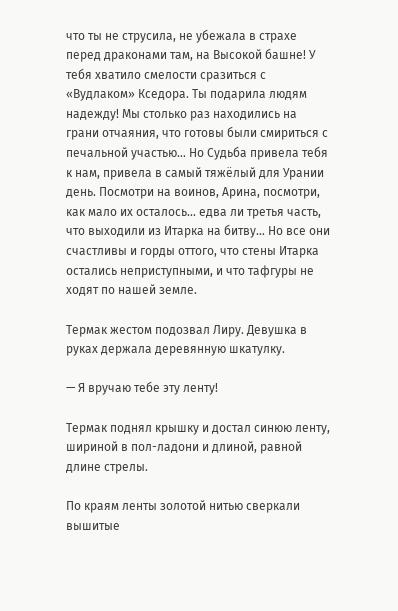что ты не струсила, не убежала в страхе перед драконами там, на Высокой башне! У тебя хватило смелости сразиться с «Вудлаком» Кседора. Ты подарила людям надежду! Мы столько раз находились на грани отчаяния, что готовы были смириться с печальной участью… Но Судьба привела тебя к нам, привела в самый тяжёлый для Урании день. Посмотри на воинов, Арина, посмотри, как мало их осталось… едва ли третья часть, что выходили из Итарка на битву… Но все они счастливы и горды оттого, что стены Итарка остались неприступными, и что тафгуры не ходят по нашей земле.

Термак жестом подозвал Лиру. Девушка в руках держала деревянную шкатулку.

— Я вручаю тебе эту ленту!

Термак поднял крышку и достал синюю ленту, шириной в пол-ладони и длиной, равной длине стрелы.

По краям ленты золотой нитью сверкали вышитые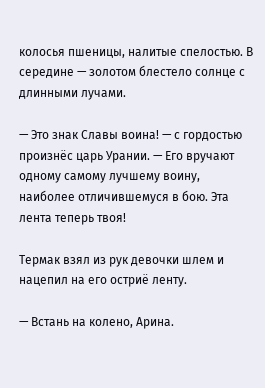колосья пшеницы, налитые спелостью. В середине — золотом блестело солнце с длинными лучами.

— Это знак Славы воина! — с гордостью произнёс царь Урании. — Его вручают одному самому лучшему воину, наиболее отличившемуся в бою. Эта лента теперь твоя!

Термак взял из рук девочки шлем и нацепил на его остриё ленту.

— Встань на колено, Арина.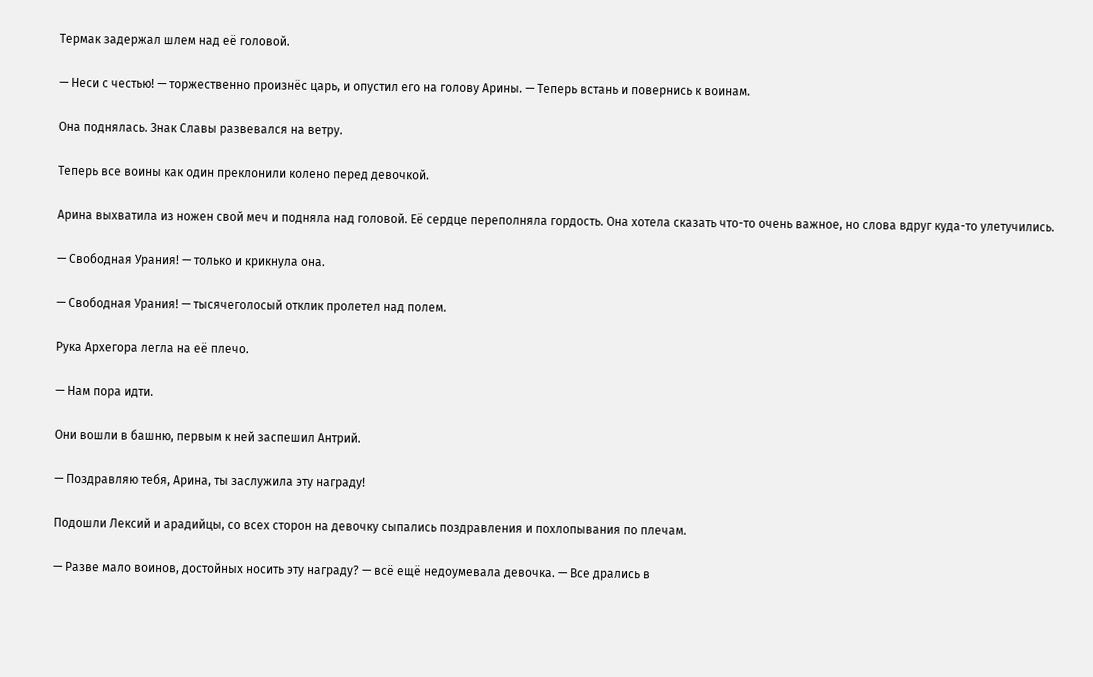Термак задержал шлем над её головой.

— Неси с честью! — торжественно произнёс царь, и опустил его на голову Арины. — Теперь встань и повернись к воинам.

Она поднялась. Знак Славы развевался на ветру.

Теперь все воины как один преклонили колено перед девочкой.

Арина выхватила из ножен свой меч и подняла над головой. Её сердце переполняла гордость. Она хотела сказать что-то очень важное, но слова вдруг куда-то улетучились.

— Свободная Урания! — только и крикнула она.

— Свободная Урания! — тысячеголосый отклик пролетел над полем.

Рука Архегора легла на её плечо.

— Нам пора идти.

Они вошли в башню, первым к ней заспешил Антрий.

— Поздравляю тебя, Арина, ты заслужила эту награду!

Подошли Лексий и арадийцы, со всех сторон на девочку сыпались поздравления и похлопывания по плечам.

— Разве мало воинов, достойных носить эту награду? — всё ещё недоумевала девочка. — Все дрались в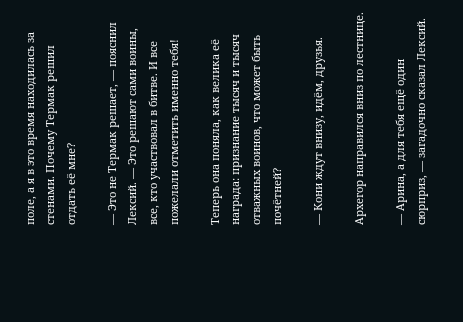поле, а я в это время находилась за стенами. Почему Термак решил отдать её мне?

— Это не Термак решает, — пояснил Лексий. — Это решают сами воины, все, кто участвовал в битве. И все пожелали отметить именно тебя!

Теперь она поняла, как велика её награда: признание тысяч и тысяч отважных воинов, что может быть почётней?

— Кони ждут внизу, идём, друзья.

Архегор направился вниз по лестнице.

— Арина, а для тебя ещё один сюрприз, — загадочно сказал Лексий.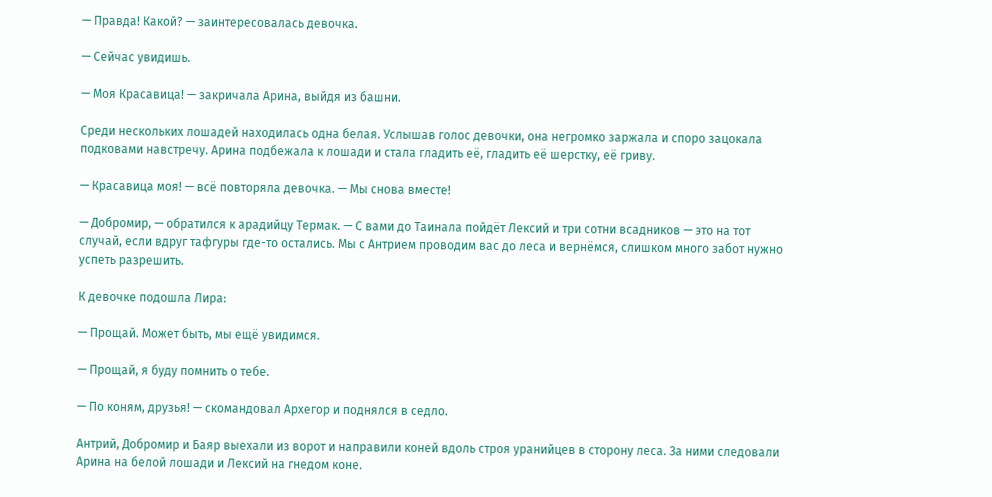— Правда! Какой? — заинтересовалась девочка.

— Сейчас увидишь.

— Моя Красавица! — закричала Арина, выйдя из башни.

Среди нескольких лошадей находилась одна белая. Услышав голос девочки, она негромко заржала и споро зацокала подковами навстречу. Арина подбежала к лошади и стала гладить её, гладить её шерстку, её гриву.

— Красавица моя! — всё повторяла девочка. — Мы снова вместе!

— Добромир, — обратился к арадийцу Термак. — С вами до Таинала пойдёт Лексий и три сотни всадников — это на тот случай, если вдруг тафгуры где-то остались. Мы с Антрием проводим вас до леса и вернёмся, слишком много забот нужно успеть разрешить.

К девочке подошла Лира:

— Прощай. Может быть, мы ещё увидимся.

— Прощай, я буду помнить о тебе.

— По коням, друзья! — скомандовал Архегор и поднялся в седло.

Антрий, Добромир и Баяр выехали из ворот и направили коней вдоль строя уранийцев в сторону леса. За ними следовали Арина на белой лошади и Лексий на гнедом коне.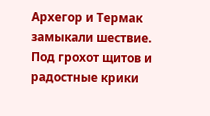Архегор и Термак замыкали шествие. Под грохот щитов и радостные крики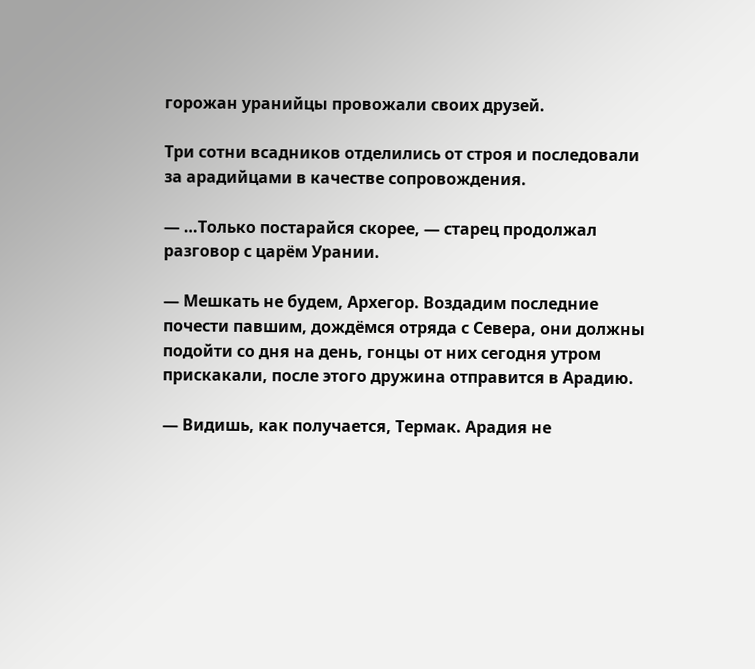горожан уранийцы провожали своих друзей.

Три сотни всадников отделились от строя и последовали за арадийцами в качестве сопровождения.

— …Только постарайся скорее, — старец продолжал разговор с царём Урании.

— Мешкать не будем, Архегор. Воздадим последние почести павшим, дождёмся отряда с Севера, они должны подойти со дня на день, гонцы от них сегодня утром прискакали, после этого дружина отправится в Арадию.

— Видишь, как получается, Термак. Арадия не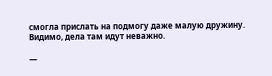смогла прислать на подмогу даже малую дружину. Видимо, дела там идут неважно.

—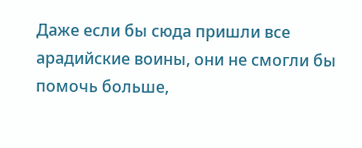Даже если бы сюда пришли все арадийские воины, они не смогли бы помочь больше,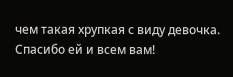чем такая хрупкая с виду девочка. Спасибо ей и всем вам!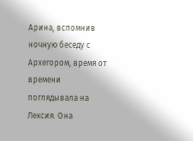Арина, вспомнив ночную беседу с Архегором, время от времени поглядывала на Лексия. Она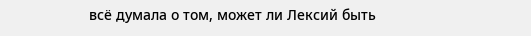всё думала о том, может ли Лексий быть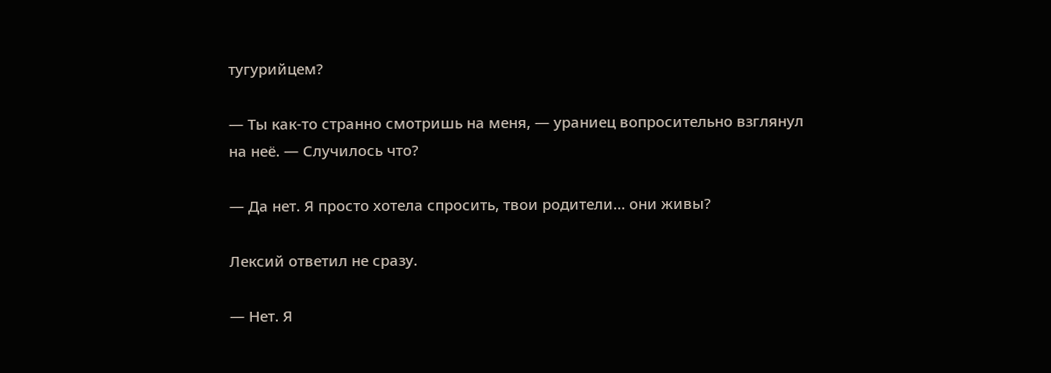тугурийцем?

— Ты как-то странно смотришь на меня, — ураниец вопросительно взглянул на неё. — Случилось что?

— Да нет. Я просто хотела спросить, твои родители… они живы?

Лексий ответил не сразу.

— Нет. Я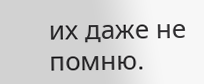их даже не помню.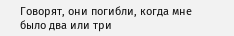Говорят, они погибли, когда мне было два или три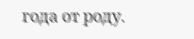года от роду.